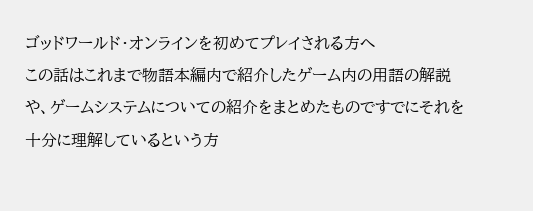ゴッドワールド・オンラインを初めてプレイされる方へ
この話はこれまで物語本編内で紹介したゲーム内の用語の解説や、ゲームシステムについての紹介をまとめたものですでにそれを十分に理解しているという方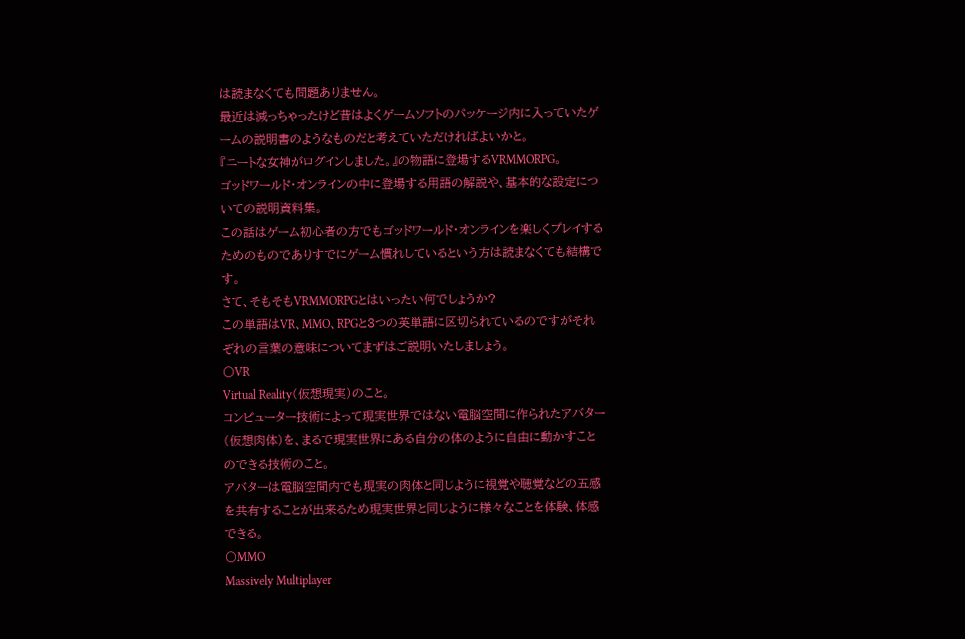は読まなくても問題ありません。
最近は減っちゃったけど昔はよくゲームソフトのパッケージ内に入っていたゲームの説明書のようなものだと考えていただければよいかと。
『ニートな女神がログインしました。』の物語に登場するVRMMORPG。
ゴッドワールド・オンラインの中に登場する用語の解説や、基本的な設定についての説明資料集。
この話はゲーム初心者の方でもゴッドワールド・オンラインを楽しくプレイするためのものでありすでにゲーム慣れしているという方は読まなくても結構です。
さて、そもそもVRMMORPGとはいったい何でしょうか?
この単語はVR、MMO、RPGと3つの英単語に区切られているのですがそれぞれの言葉の意味についてまずはご説明いたしましょう。
〇VR
Virtual Reality(仮想現実)のこと。
コンピューター技術によって現実世界ではない電脳空間に作られたアバター(仮想肉体)を、まるで現実世界にある自分の体のように自由に動かすことのできる技術のこと。
アバターは電脳空間内でも現実の肉体と同じように視覚や聴覚などの五感を共有することが出来るため現実世界と同じように様々なことを体験、体感できる。
〇MMO
Massively Multiplayer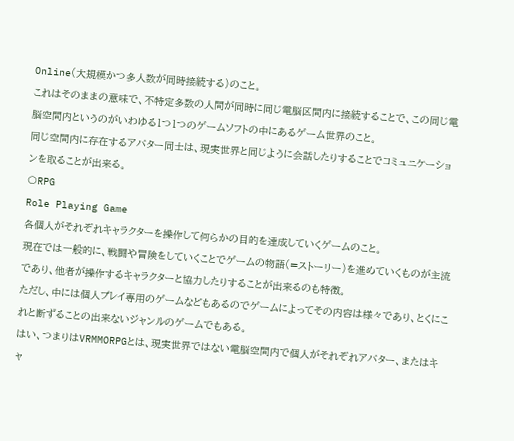Online(大規模かつ多人数が同時接続する)のこと。
これはそのままの意味で、不特定多数の人間が同時に同じ電脳区間内に接続することで、この同じ電脳空間内というのがいわゆる1つ1つのゲームソフトの中にあるゲーム世界のこと。
同じ空間内に存在するアバター同士は、現実世界と同じように会話したりすることでコミュニケーションを取ることが出来る。
〇RPG
Role Playing Game
各個人がそれぞれキャラクターを操作して何らかの目的を達成していくゲームのこと。
現在では一般的に、戦闘や冒険をしていくことでゲームの物語(=ストーリー)を進めていくものが主流であり、他者が操作するキャラクターと協力したりすることが出来るのも特徴。
ただし、中には個人プレイ専用のゲームなどもあるのでゲームによってその内容は様々であり、とくにこれと断ずることの出来ないジャンルのゲームでもある。
はい、つまりはVRMMORPGとは、現実世界ではない電脳空間内で個人がそれぞれアバター、またはキャ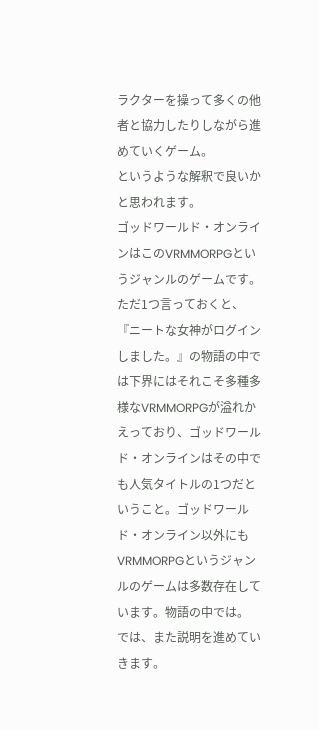ラクターを操って多くの他者と協力したりしながら進めていくゲーム。
というような解釈で良いかと思われます。
ゴッドワールド・オンラインはこのVRMMORPGというジャンルのゲームです。
ただ1つ言っておくと、『ニートな女神がログインしました。』の物語の中では下界にはそれこそ多種多様なVRMMORPGが溢れかえっており、ゴッドワールド・オンラインはその中でも人気タイトルの1つだということ。ゴッドワールド・オンライン以外にもVRMMORPGというジャンルのゲームは多数存在しています。物語の中では。
では、また説明を進めていきます。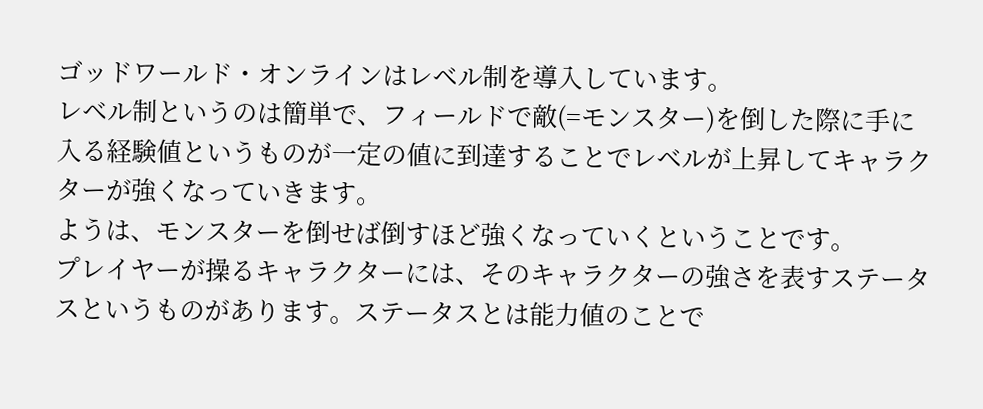ゴッドワールド・オンラインはレベル制を導入しています。
レベル制というのは簡単で、フィールドで敵(=モンスター)を倒した際に手に入る経験値というものが一定の値に到達することでレベルが上昇してキャラクターが強くなっていきます。
ようは、モンスターを倒せば倒すほど強くなっていくということです。
プレイヤーが操るキャラクターには、そのキャラクターの強さを表すステータスというものがあります。ステータスとは能力値のことで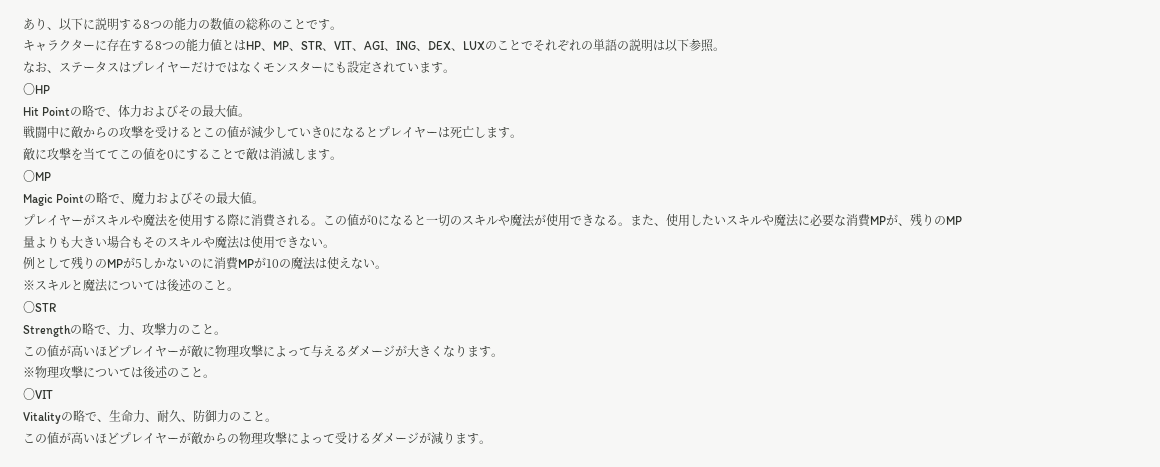あり、以下に説明する8つの能力の数値の総称のことです。
キャラクターに存在する8つの能力値とはHP、MP、STR、VIT、AGI、ING、DEX、LUXのことでそれぞれの単語の説明は以下参照。
なお、ステータスはプレイヤーだけではなくモンスターにも設定されています。
〇HP
Hit Pointの略で、体力およびその最大値。
戦闘中に敵からの攻撃を受けるとこの値が減少していき0になるとプレイヤーは死亡します。
敵に攻撃を当ててこの値を0にすることで敵は消滅します。
〇MP
Magic Pointの略で、魔力およびその最大値。
プレイヤーがスキルや魔法を使用する際に消費される。この値が0になると一切のスキルや魔法が使用できなる。また、使用したいスキルや魔法に必要な消費MPが、残りのMP量よりも大きい場合もそのスキルや魔法は使用できない。
例として残りのMPが5しかないのに消費MPが10の魔法は使えない。
※スキルと魔法については後述のこと。
〇STR
Strengthの略で、力、攻撃力のこと。
この値が高いほどプレイヤーが敵に物理攻撃によって与えるダメージが大きくなります。
※物理攻撃については後述のこと。
〇VIT
Vitalityの略で、生命力、耐久、防御力のこと。
この値が高いほどプレイヤーが敵からの物理攻撃によって受けるダメージが減ります。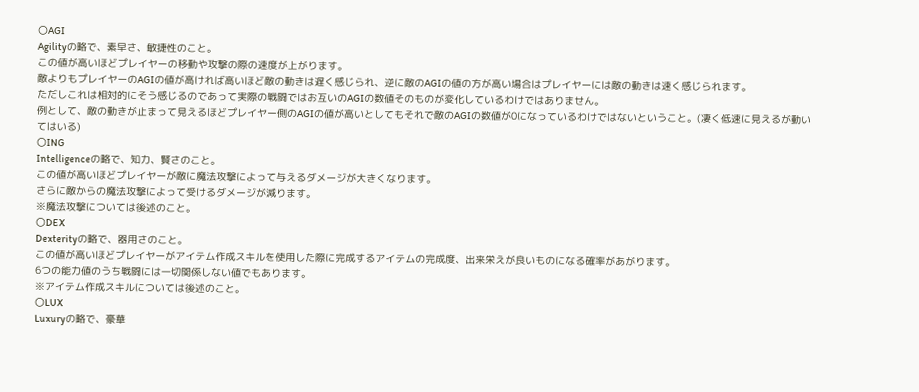〇AGI
Agilityの略で、素早さ、敏捷性のこと。
この値が高いほどプレイヤーの移動や攻撃の際の速度が上がります。
敵よりもプレイヤーのAGIの値が高ければ高いほど敵の動きは遅く感じられ、逆に敵のAGIの値の方が高い場合はプレイヤーには敵の動きは速く感じられます。
ただしこれは相対的にそう感じるのであって実際の戦闘ではお互いのAGIの数値そのものが変化しているわけではありません。
例として、敵の動きが止まって見えるほどプレイヤー側のAGIの値が高いとしてもそれで敵のAGIの数値が0になっているわけではないということ。(凄く低速に見えるが動いてはいる)
〇ING
Intelligenceの略で、知力、賢さのこと。
この値が高いほどプレイヤーが敵に魔法攻撃によって与えるダメージが大きくなります。
さらに敵からの魔法攻撃によって受けるダメージが減ります。
※魔法攻撃については後述のこと。
〇DEX
Dexterityの略で、器用さのこと。
この値が高いほどプレイヤーがアイテム作成スキルを使用した際に完成するアイテムの完成度、出来栄えが良いものになる確率があがります。
6つの能力値のうち戦闘には一切関係しない値でもあります。
※アイテム作成スキルについては後述のこと。
〇LUX
Luxuryの略で、豪華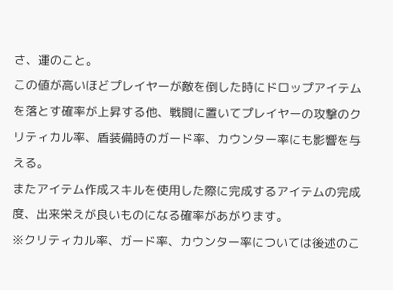さ、運のこと。
この値が高いほどプレイヤーが敵を倒した時にドロップアイテムを落とす確率が上昇する他、戦闘に置いてプレイヤーの攻撃のクリティカル率、盾装備時のガード率、カウンター率にも影響を与える。
またアイテム作成スキルを使用した際に完成するアイテムの完成度、出来栄えが良いものになる確率があがります。
※クリティカル率、ガード率、カウンター率については後述のこ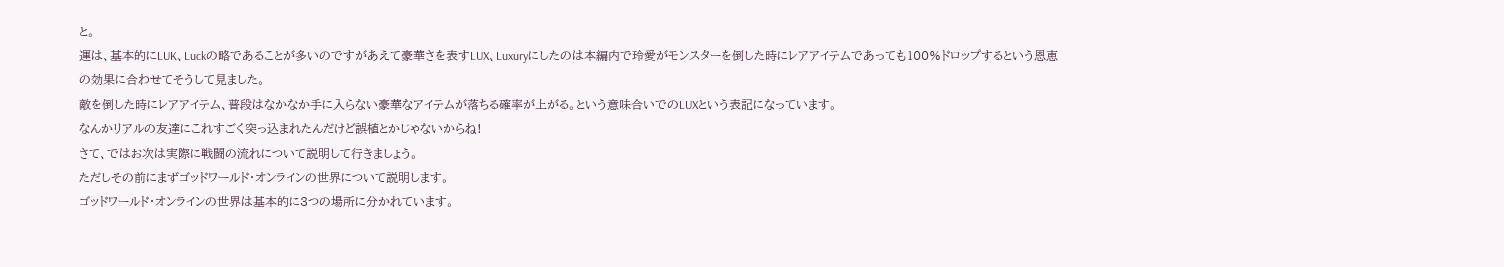と。
運は、基本的にLUK、Luckの略であることが多いのですがあえて豪華さを表すLUX、Luxuryにしたのは本編内で玲愛がモンスターを倒した時にレアアイテムであっても100%ドロップするという恩恵の効果に合わせてそうして見ました。
敵を倒した時にレアアイテム、普段はなかなか手に入らない豪華なアイテムが落ちる確率が上がる。という意味合いでのLUXという表記になっています。
なんかリアルの友達にこれすごく突っ込まれたんだけど誤植とかじゃないからね!
さて、ではお次は実際に戦闘の流れについて説明して行きましょう。
ただしその前にまずゴッドワールド・オンラインの世界について説明します。
ゴッドワールド・オンラインの世界は基本的に3つの場所に分かれています。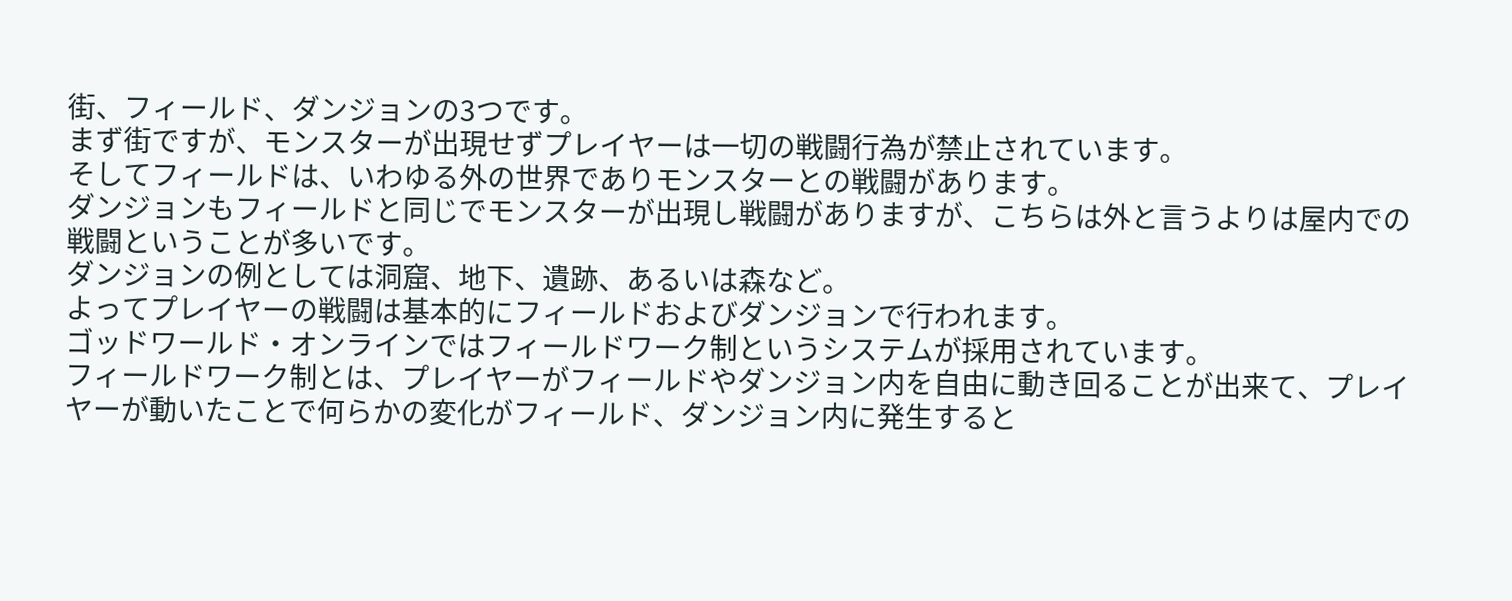街、フィールド、ダンジョンの3つです。
まず街ですが、モンスターが出現せずプレイヤーは一切の戦闘行為が禁止されています。
そしてフィールドは、いわゆる外の世界でありモンスターとの戦闘があります。
ダンジョンもフィールドと同じでモンスターが出現し戦闘がありますが、こちらは外と言うよりは屋内での戦闘ということが多いです。
ダンジョンの例としては洞窟、地下、遺跡、あるいは森など。
よってプレイヤーの戦闘は基本的にフィールドおよびダンジョンで行われます。
ゴッドワールド・オンラインではフィールドワーク制というシステムが採用されています。
フィールドワーク制とは、プレイヤーがフィールドやダンジョン内を自由に動き回ることが出来て、プレイヤーが動いたことで何らかの変化がフィールド、ダンジョン内に発生すると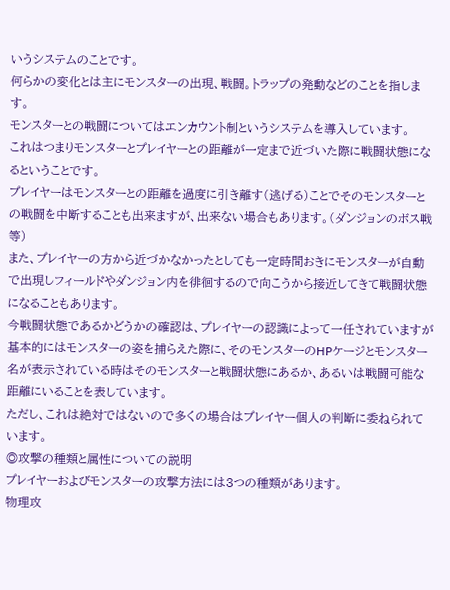いうシステムのことです。
何らかの変化とは主にモンスターの出現、戦闘。トラップの発動などのことを指します。
モンスターとの戦闘についてはエンカウント制というシステムを導入しています。
これはつまりモンスターとプレイヤーとの距離が一定まで近づいた際に戦闘状態になるということです。
プレイヤーはモンスターとの距離を過度に引き離す(逃げる)ことでそのモンスターとの戦闘を中断することも出来ますが、出来ない場合もあります。(ダンジョンのボス戦等)
また、プレイヤーの方から近づかなかったとしても一定時間おきにモンスターが自動で出現しフィールドやダンジョン内を徘徊するので向こうから接近してきて戦闘状態になることもあります。
今戦闘状態であるかどうかの確認は、プレイヤーの認識によって一任されていますが基本的にはモンスターの姿を捕らえた際に、そのモンスターのHPケージとモンスター名が表示されている時はそのモンスターと戦闘状態にあるか、あるいは戦闘可能な距離にいることを表しています。
ただし、これは絶対ではないので多くの場合はプレイヤー個人の判断に委ねられています。
◎攻撃の種類と属性についての説明
プレイヤーおよびモンスターの攻撃方法には3つの種類があります。
物理攻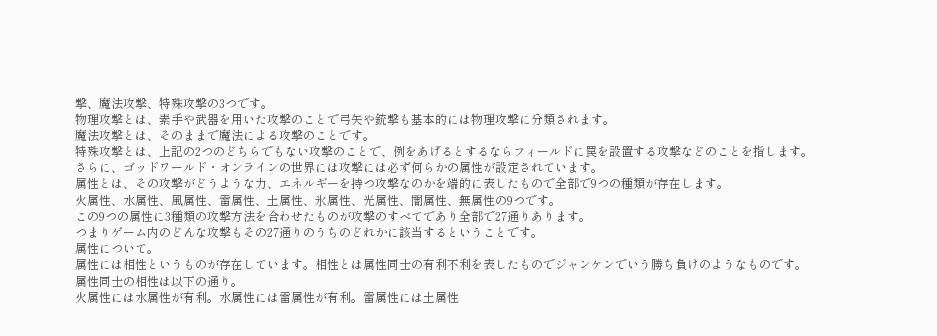撃、魔法攻撃、特殊攻撃の3つです。
物理攻撃とは、素手や武器を用いた攻撃のことで弓矢や銃撃も基本的には物理攻撃に分類されます。
魔法攻撃とは、そのままで魔法による攻撃のことです。
特殊攻撃とは、上記の2つのどちらでもない攻撃のことで、例をあげるとするならフィールドに罠を設置する攻撃などのことを指します。
さらに、ゴッドワールド・オンラインの世界には攻撃には必ず何らかの属性が設定されています。
属性とは、その攻撃がどうような力、エネルギーを持つ攻撃なのかを端的に表したもので全部で9つの種類が存在します。
火属性、水属性、風属性、雷属性、土属性、氷属性、光属性、闇属性、無属性の9つです。
この9つの属性に3種類の攻撃方法を合わせたものが攻撃のすべてであり全部で27通りあります。
つまりゲーム内のどんな攻撃もその27通りのうちのどれかに該当するということです。
属性について。
属性には相性というものが存在しています。相性とは属性同士の有利不利を表したものでジャンケンでいう勝ち負けのようなものです。
属性同士の相性は以下の通り。
火属性には水属性が有利。水属性には雷属性が有利。雷属性には土属性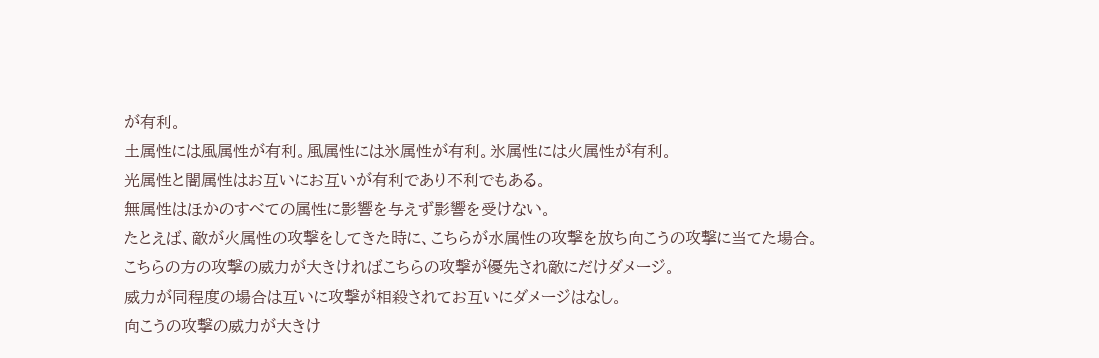が有利。
土属性には風属性が有利。風属性には氷属性が有利。氷属性には火属性が有利。
光属性と闇属性はお互いにお互いが有利であり不利でもある。
無属性はほかのすべての属性に影響を与えず影響を受けない。
たとえば、敵が火属性の攻撃をしてきた時に、こちらが水属性の攻撃を放ち向こうの攻撃に当てた場合。
こちらの方の攻撃の威力が大きければこちらの攻撃が優先され敵にだけダメージ。
威力が同程度の場合は互いに攻撃が相殺されてお互いにダメージはなし。
向こうの攻撃の威力が大きけ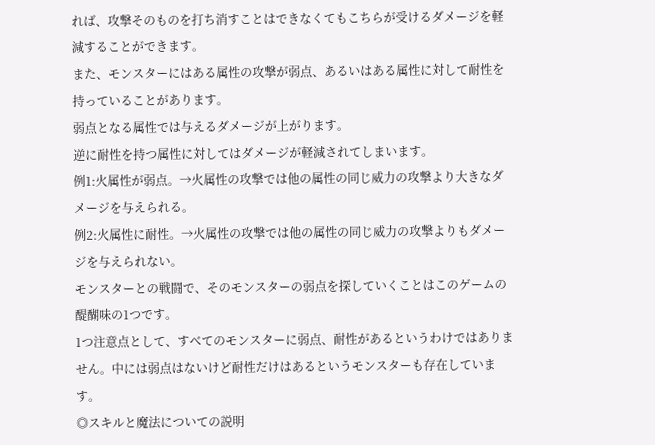れば、攻撃そのものを打ち消すことはできなくてもこちらが受けるダメージを軽減することができます。
また、モンスターにはある属性の攻撃が弱点、あるいはある属性に対して耐性を持っていることがあります。
弱点となる属性では与えるダメージが上がります。
逆に耐性を持つ属性に対してはダメージが軽減されてしまいます。
例1:火属性が弱点。→火属性の攻撃では他の属性の同じ威力の攻撃より大きなダメージを与えられる。
例2:火属性に耐性。→火属性の攻撃では他の属性の同じ威力の攻撃よりもダメージを与えられない。
モンスターとの戦闘で、そのモンスターの弱点を探していくことはこのゲームの醍醐味の1つです。
1つ注意点として、すべてのモンスターに弱点、耐性があるというわけではありません。中には弱点はないけど耐性だけはあるというモンスターも存在しています。
◎スキルと魔法についての説明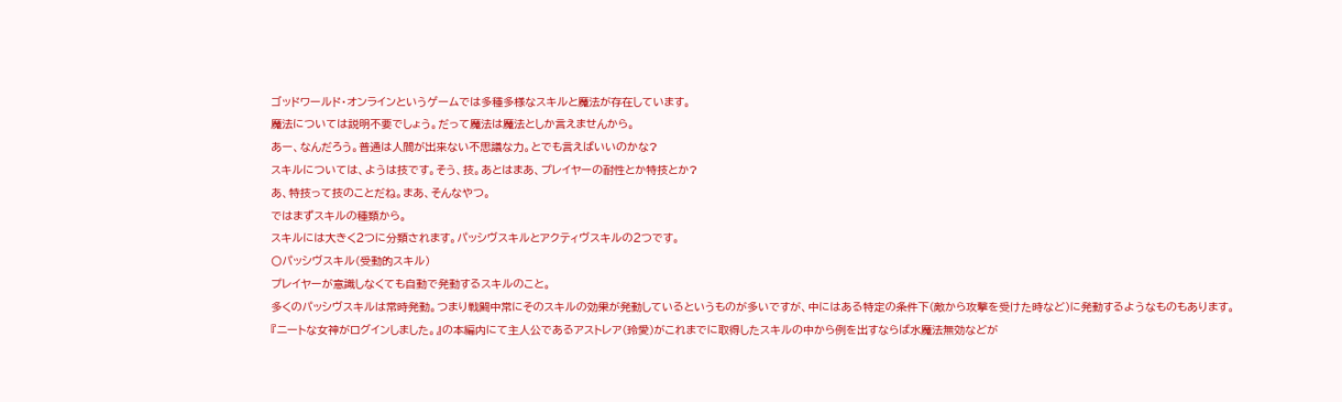ゴッドワールド・オンラインというゲームでは多種多様なスキルと魔法が存在しています。
魔法については説明不要でしょう。だって魔法は魔法としか言えませんから。
あー、なんだろう。普通は人間が出来ない不思議な力。とでも言えばいいのかな?
スキルについては、ようは技です。そう、技。あとはまあ、プレイヤーの耐性とか特技とか?
あ、特技って技のことだね。まあ、そんなやつ。
ではまずスキルの種類から。
スキルには大きく2つに分類されます。パッシヴスキルとアクティヴスキルの2つです。
〇パッシヴスキル(受動的スキル)
プレイヤーが意識しなくても自動で発動するスキルのこと。
多くのパッシヴスキルは常時発動。つまり戦闘中常にそのスキルの効果が発動しているというものが多いですが、中にはある特定の条件下(敵から攻撃を受けた時など)に発動するようなものもあります。
『ニートな女神がログインしました。』の本編内にて主人公であるアストレア(玲愛)がこれまでに取得したスキルの中から例を出すならば水魔法無効などが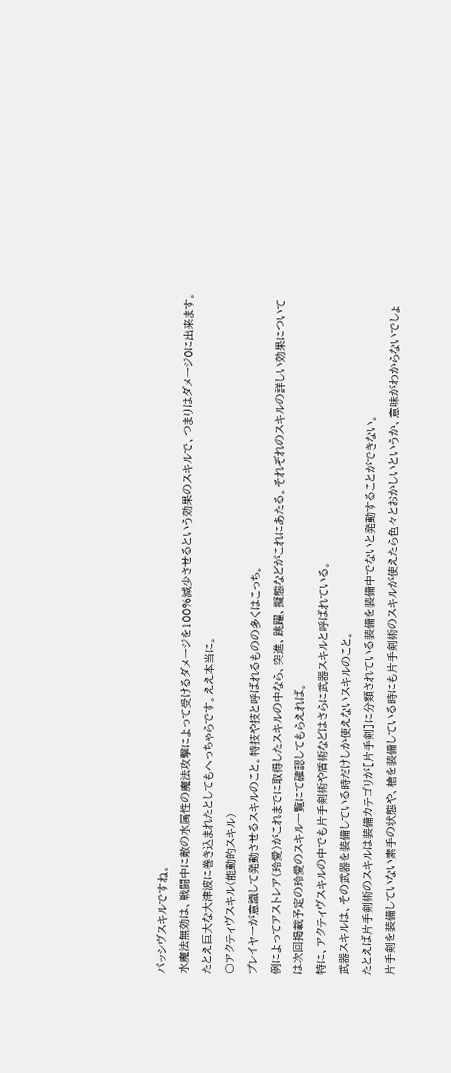パッシヴスキルですね。
水魔法無効は、戦闘中に敵の水属性の魔法攻撃によって受けるダメージを100%減少させるという効果のスキルで、つまりはダメージ0に出来ます。
たとえ巨大な大津波に巻き込まれたとしてもへっちゃらです。ええ本当に。
〇アクティヴスキル(能動的スキル)
プレイヤーが意識して発動させるスキルのこと。特技や技と呼ばれるものの多くはこっち。
例によってアストレア(玲愛)がこれまでに取得したスキルの中なら、突進、跳躍、擬態などがこれにあたる。それぞれのスキルの詳しい効果については次回掲載予定の玲愛のスキル一覧にて確認してもらえれば。
特に、アクティヴスキルの中でも片手剣術や盾術などはさらに武器スキルと呼ばれている。
武器スキルは、その武器を装備している時だけしか使えないスキルのこと。
たとえば片手剣術のスキルは装備カテゴリが[片手剣]に分類されている装備を装備中でないと発動することができない。
片手剣を装備していない素手の状態や、槍を装備している時にも片手剣術のスキルが使えたら色々とおかしいというか、意味がわからないでしょ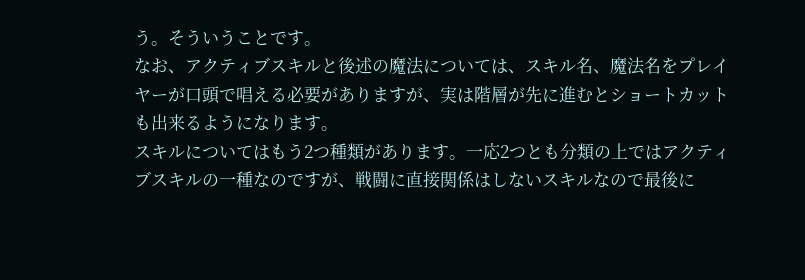う。そういうことです。
なお、アクティブスキルと後述の魔法については、スキル名、魔法名をプレイヤーが口頭で唱える必要がありますが、実は階層が先に進むとショートカットも出来るようになります。
スキルについてはもう2つ種類があります。一応2つとも分類の上ではアクティブスキルの一種なのですが、戦闘に直接関係はしないスキルなので最後に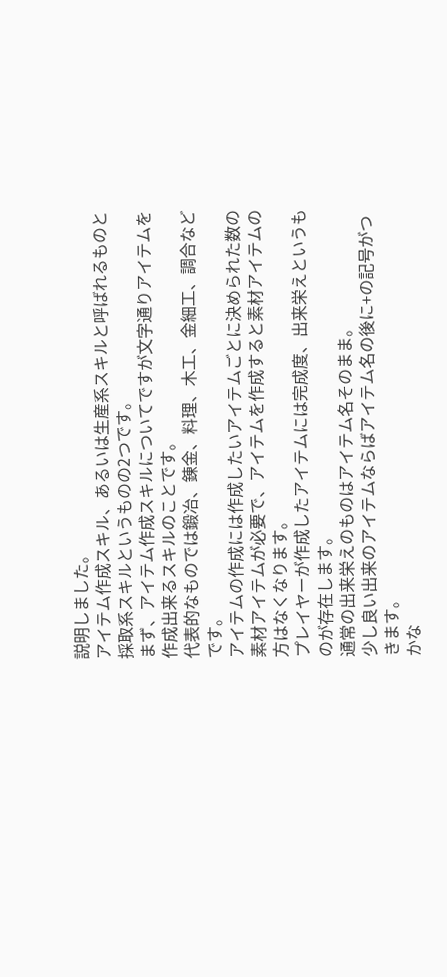説明しました。
アイテム作成スキル、あるいは生産系スキルと呼ばれるものと採取系スキルというものの2つです。
まず、アイテム作成スキルについてですが文字通りアイテムを作成出来るスキルのことです。
代表的なものでは鍛冶、錬金、料理、木工、金細工、調合などです。
アイテムの作成には作成したいアイテムごとに決められた数の素材アイテムが必要で、アイテムを作成すると素材アイテムの方はなくなります。
プレイヤーが作成したアイテムには完成度、出来栄えというものが存在します。
通常の出来栄えのものはアイテム名そのまま。
少し良い出来のアイテムならばアイテム名の後に+の記号がつきます。
かな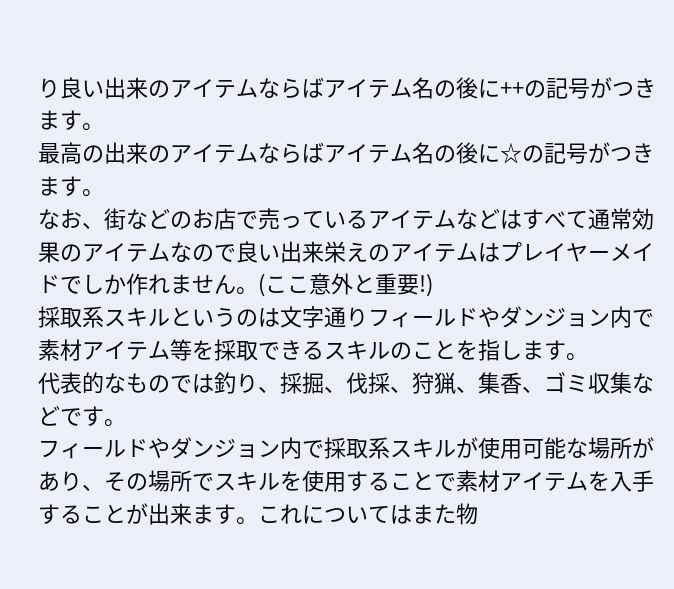り良い出来のアイテムならばアイテム名の後に++の記号がつきます。
最高の出来のアイテムならばアイテム名の後に☆の記号がつきます。
なお、街などのお店で売っているアイテムなどはすべて通常効果のアイテムなので良い出来栄えのアイテムはプレイヤーメイドでしか作れません。(ここ意外と重要!)
採取系スキルというのは文字通りフィールドやダンジョン内で素材アイテム等を採取できるスキルのことを指します。
代表的なものでは釣り、採掘、伐採、狩猟、集香、ゴミ収集などです。
フィールドやダンジョン内で採取系スキルが使用可能な場所があり、その場所でスキルを使用することで素材アイテムを入手することが出来ます。これについてはまた物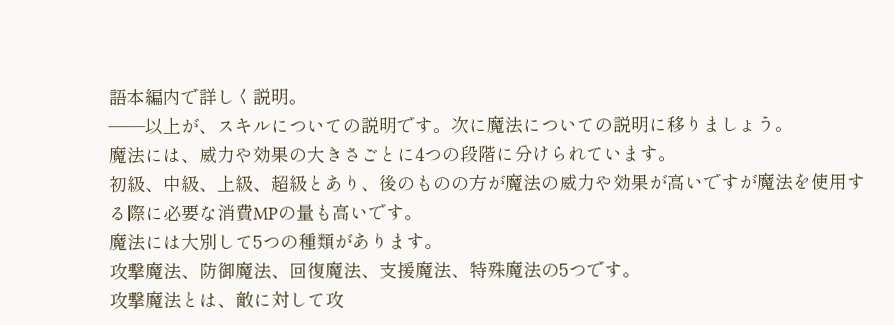語本編内で詳しく説明。
――以上が、スキルについての説明です。次に魔法についての説明に移りましょう。
魔法には、威力や効果の大きさごとに4つの段階に分けられています。
初級、中級、上級、超級とあり、後のものの方が魔法の威力や効果が高いですが魔法を使用する際に必要な消費MPの量も高いです。
魔法には大別して5つの種類があります。
攻撃魔法、防御魔法、回復魔法、支援魔法、特殊魔法の5つです。
攻撃魔法とは、敵に対して攻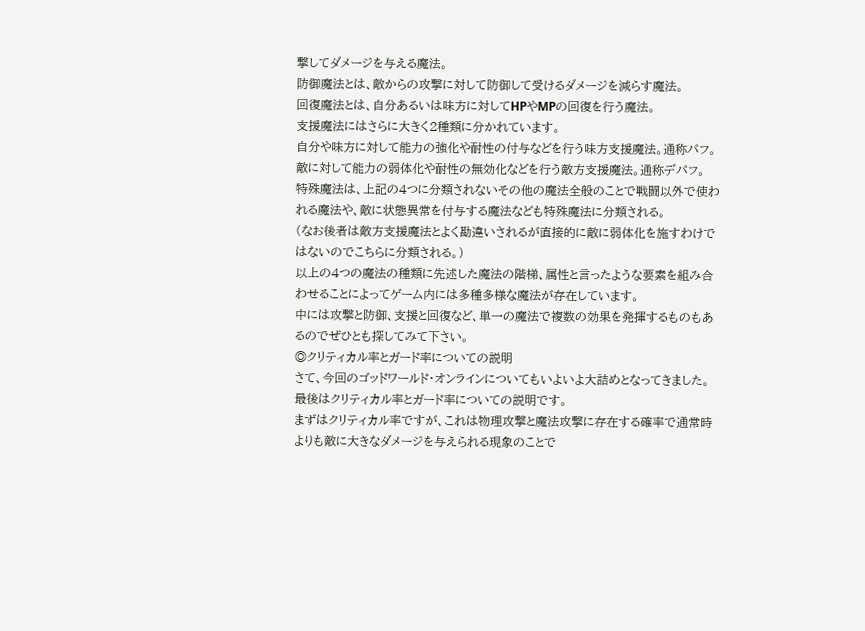撃してダメージを与える魔法。
防御魔法とは、敵からの攻撃に対して防御して受けるダメージを減らす魔法。
回復魔法とは、自分あるいは味方に対してHPやMPの回復を行う魔法。
支援魔法にはさらに大きく2種類に分かれています。
自分や味方に対して能力の強化や耐性の付与などを行う味方支援魔法。通称パフ。
敵に対して能力の弱体化や耐性の無効化などを行う敵方支援魔法。通称デパフ。
特殊魔法は、上記の4つに分類されないその他の魔法全般のことで戦闘以外で使われる魔法や、敵に状態異常を付与する魔法なども特殊魔法に分類される。
(なお後者は敵方支援魔法とよく勘違いされるが直接的に敵に弱体化を施すわけではないのでこちらに分類される。)
以上の4つの魔法の種類に先述した魔法の階梯、属性と言ったような要素を組み合わせることによってゲーム内には多種多様な魔法が存在しています。
中には攻撃と防御、支援と回復など、単一の魔法で複数の効果を発揮するものもあるのでぜひとも探してみて下さい。
◎クリティカル率とガード率についての説明
さて、今回のゴッドワールド・オンラインについてもいよいよ大詰めとなってきました。
最後はクリティカル率とガード率についての説明です。
まずはクリティカル率ですが、これは物理攻撃と魔法攻撃に存在する確率で通常時よりも敵に大きなダメージを与えられる現象のことで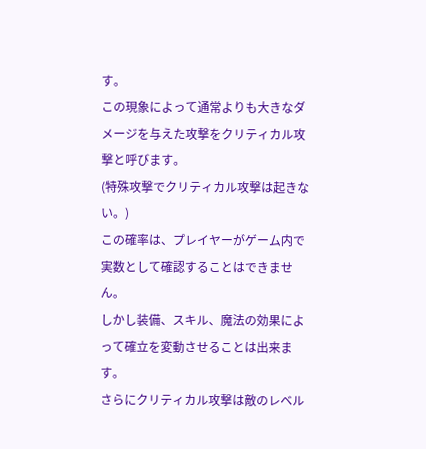す。
この現象によって通常よりも大きなダメージを与えた攻撃をクリティカル攻撃と呼びます。
(特殊攻撃でクリティカル攻撃は起きない。)
この確率は、プレイヤーがゲーム内で実数として確認することはできません。
しかし装備、スキル、魔法の効果によって確立を変動させることは出来ます。
さらにクリティカル攻撃は敵のレベル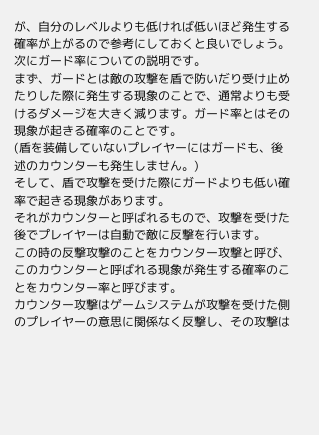が、自分のレベルよりも低ければ低いほど発生する確率が上がるので参考にしておくと良いでしょう。
次にガード率についての説明です。
まず、ガードとは敵の攻撃を盾で防いだり受け止めたりした際に発生する現象のことで、通常よりも受けるダメージを大きく減ります。ガード率とはその現象が起きる確率のことです。
(盾を装備していないプレイヤーにはガードも、後述のカウンターも発生しません。)
そして、盾で攻撃を受けた際にガードよりも低い確率で起きる現象があります。
それがカウンターと呼ばれるもので、攻撃を受けた後でプレイヤーは自動で敵に反撃を行います。
この時の反撃攻撃のことをカウンター攻撃と呼び、このカウンターと呼ばれる現象が発生する確率のことをカウンター率と呼びます。
カウンター攻撃はゲームシステムが攻撃を受けた側のプレイヤーの意思に関係なく反撃し、その攻撃は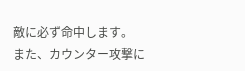敵に必ず命中します。
また、カウンター攻撃に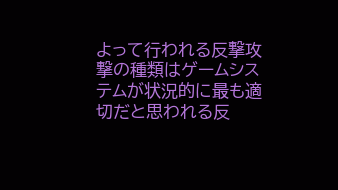よって行われる反撃攻撃の種類はゲームシステムが状況的に最も適切だと思われる反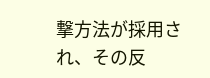撃方法が採用され、その反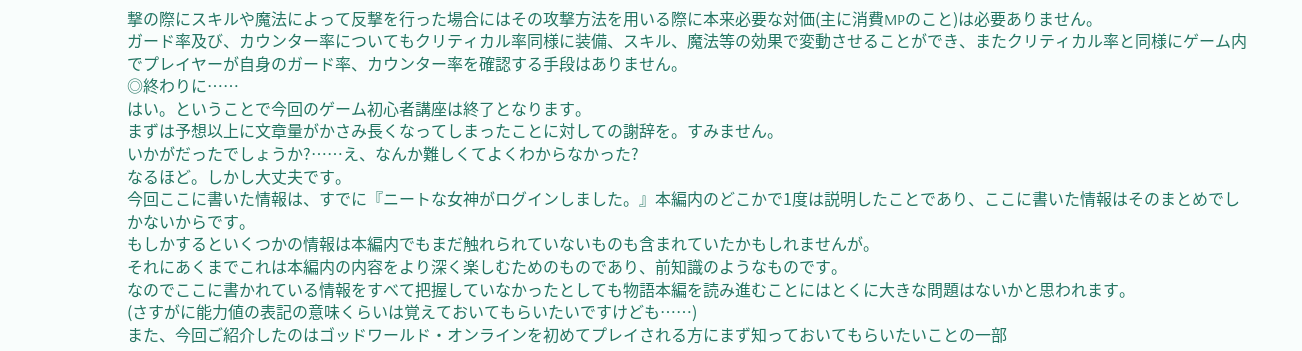撃の際にスキルや魔法によって反撃を行った場合にはその攻撃方法を用いる際に本来必要な対価(主に消費MPのこと)は必要ありません。
ガード率及び、カウンター率についてもクリティカル率同様に装備、スキル、魔法等の効果で変動させることができ、またクリティカル率と同様にゲーム内でプレイヤーが自身のガード率、カウンター率を確認する手段はありません。
◎終わりに……
はい。ということで今回のゲーム初心者講座は終了となります。
まずは予想以上に文章量がかさみ長くなってしまったことに対しての謝辞を。すみません。
いかがだったでしょうか?……え、なんか難しくてよくわからなかった?
なるほど。しかし大丈夫です。
今回ここに書いた情報は、すでに『ニートな女神がログインしました。』本編内のどこかで1度は説明したことであり、ここに書いた情報はそのまとめでしかないからです。
もしかするといくつかの情報は本編内でもまだ触れられていないものも含まれていたかもしれませんが。
それにあくまでこれは本編内の内容をより深く楽しむためのものであり、前知識のようなものです。
なのでここに書かれている情報をすべて把握していなかったとしても物語本編を読み進むことにはとくに大きな問題はないかと思われます。
(さすがに能力値の表記の意味くらいは覚えておいてもらいたいですけども……)
また、今回ご紹介したのはゴッドワールド・オンラインを初めてプレイされる方にまず知っておいてもらいたいことの一部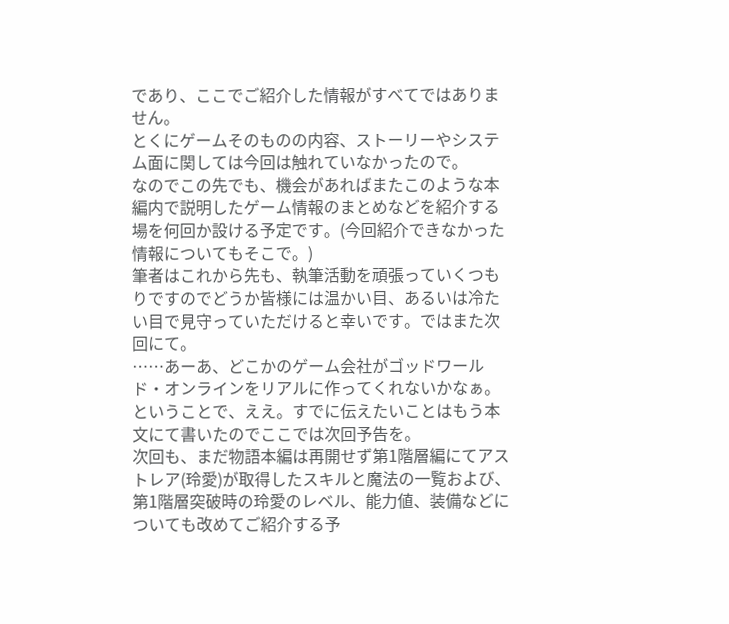であり、ここでご紹介した情報がすべてではありません。
とくにゲームそのものの内容、ストーリーやシステム面に関しては今回は触れていなかったので。
なのでこの先でも、機会があればまたこのような本編内で説明したゲーム情報のまとめなどを紹介する場を何回か設ける予定です。(今回紹介できなかった情報についてもそこで。)
筆者はこれから先も、執筆活動を頑張っていくつもりですのでどうか皆様には温かい目、あるいは冷たい目で見守っていただけると幸いです。ではまた次回にて。
……あーあ、どこかのゲーム会社がゴッドワールド・オンラインをリアルに作ってくれないかなぁ。
ということで、ええ。すでに伝えたいことはもう本文にて書いたのでここでは次回予告を。
次回も、まだ物語本編は再開せず第1階層編にてアストレア(玲愛)が取得したスキルと魔法の一覧および、第1階層突破時の玲愛のレベル、能力値、装備などについても改めてご紹介する予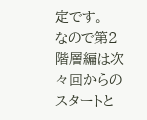定です。
なので第2階層編は次々回からのスタートと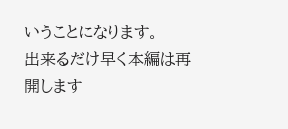いうことになります。
出来るだけ早く本編は再開します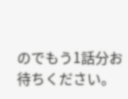のでもう1話分お待ちください。